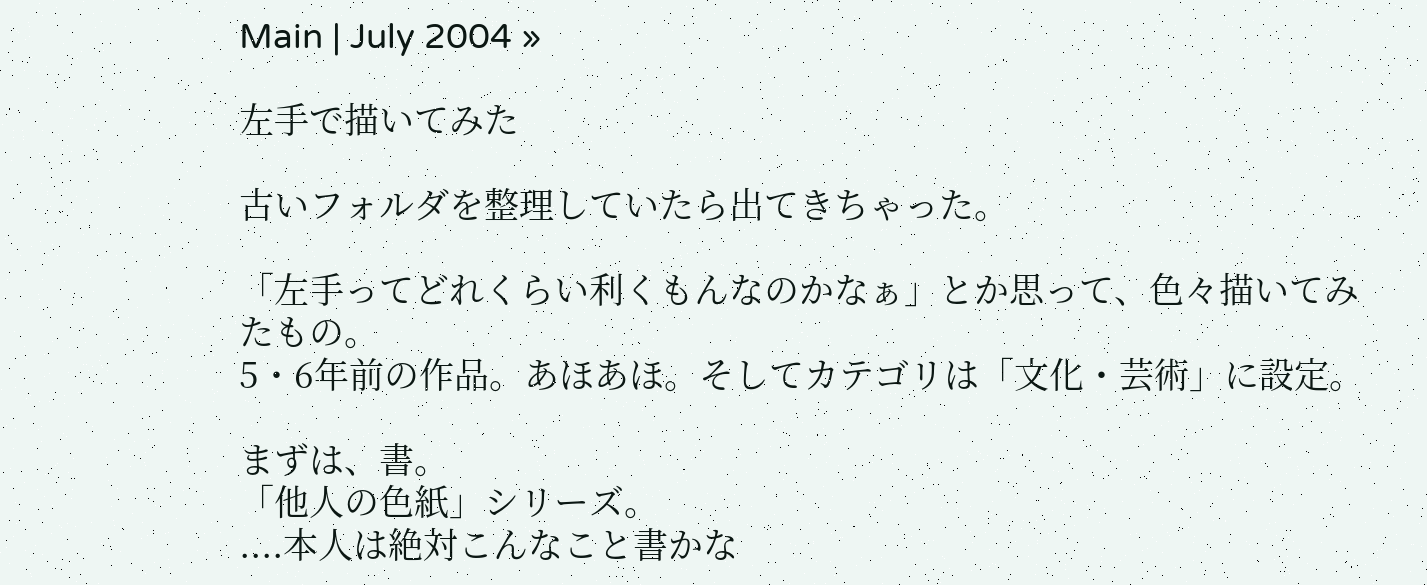Main | July 2004 »

左手で描いてみた

古いフォルダを整理していたら出てきちゃった。

「左手ってどれくらい利くもんなのかなぁ」とか思って、色々描いてみたもの。
5・6年前の作品。あほあほ。そしてカテゴリは「文化・芸術」に設定。

まずは、書。
「他人の色紙」シリーズ。
....本人は絶対こんなこと書かな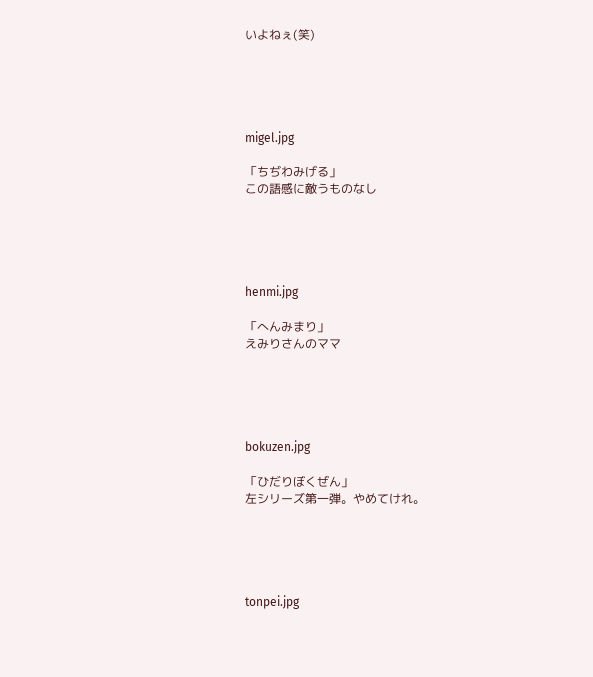いよねぇ(笑)





migel.jpg

「ちぢわみげる」
この語感に敵うものなし





henmi.jpg

「へんみまり」
えみりさんのママ





bokuzen.jpg

「ひだりぼくぜん」
左シリーズ第一弾。やめてけれ。





tonpei.jpg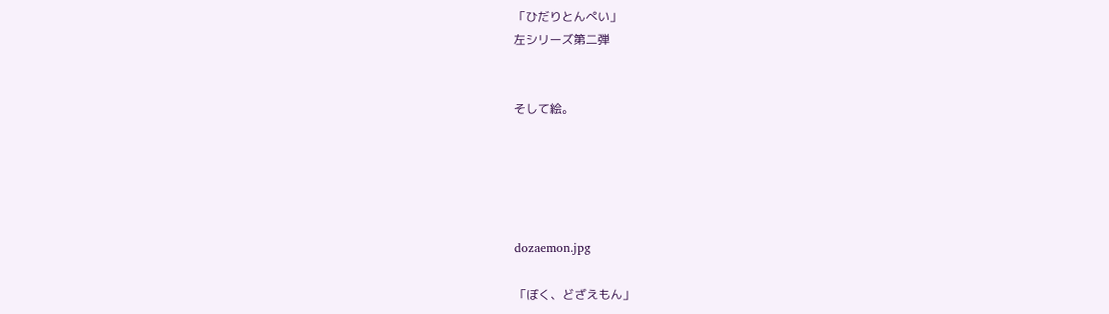「ひだりとんぺい」
左シリーズ第二弾


そして絵。





dozaemon.jpg

「ぼく、どざえもん」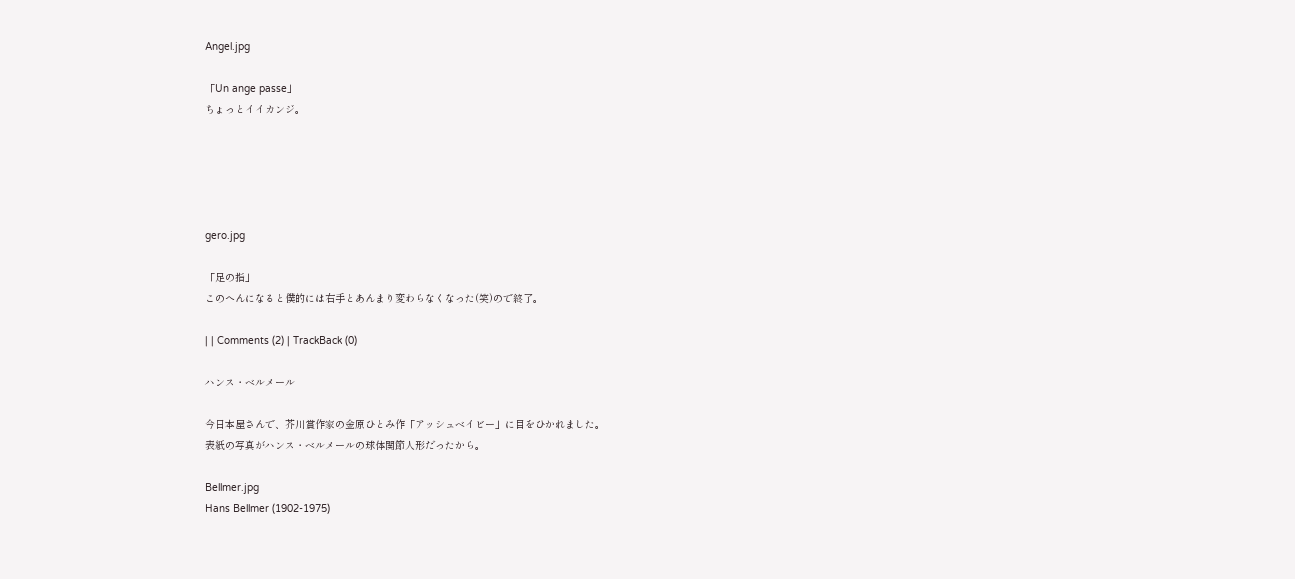Angel.jpg

「Un ange passe」
ちょっとイイカンジ。





gero.jpg

「足の指」
このへんになると僕的には右手とあんまり変わらなくなった(笑)ので終了。

| | Comments (2) | TrackBack (0)

ハンス・ベルメール

今日本屋さんで、芥川賞作家の金原ひとみ作「アッシュベイビー」に目をひかれました。
表紙の写真がハンス・ベルメールの球体関節人形だったから。

Bellmer.jpg
Hans Bellmer (1902-1975)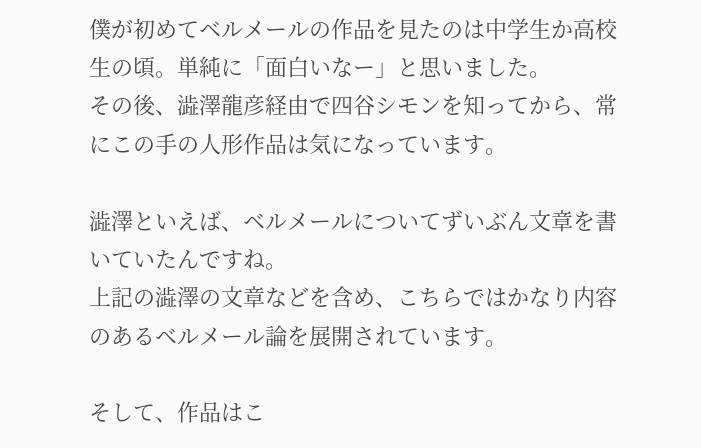僕が初めてベルメールの作品を見たのは中学生か高校生の頃。単純に「面白いなー」と思いました。
その後、澁澤龍彦経由で四谷シモンを知ってから、常にこの手の人形作品は気になっています。

澁澤といえば、ベルメールについてずいぶん文章を書いていたんですね。
上記の澁澤の文章などを含め、こちらではかなり内容のあるベルメール論を展開されています。

そして、作品はこ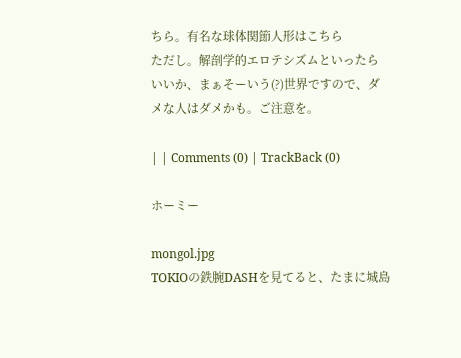ちら。有名な球体関節人形はこちら
ただし。解剖学的エロテシズムといったらいいか、まぁそーいう(?)世界ですので、ダメな人はダメかも。ご注意を。

| | Comments (0) | TrackBack (0)

ホーミー

mongol.jpg
TOKIOの鉄腕DASHを見てると、たまに城島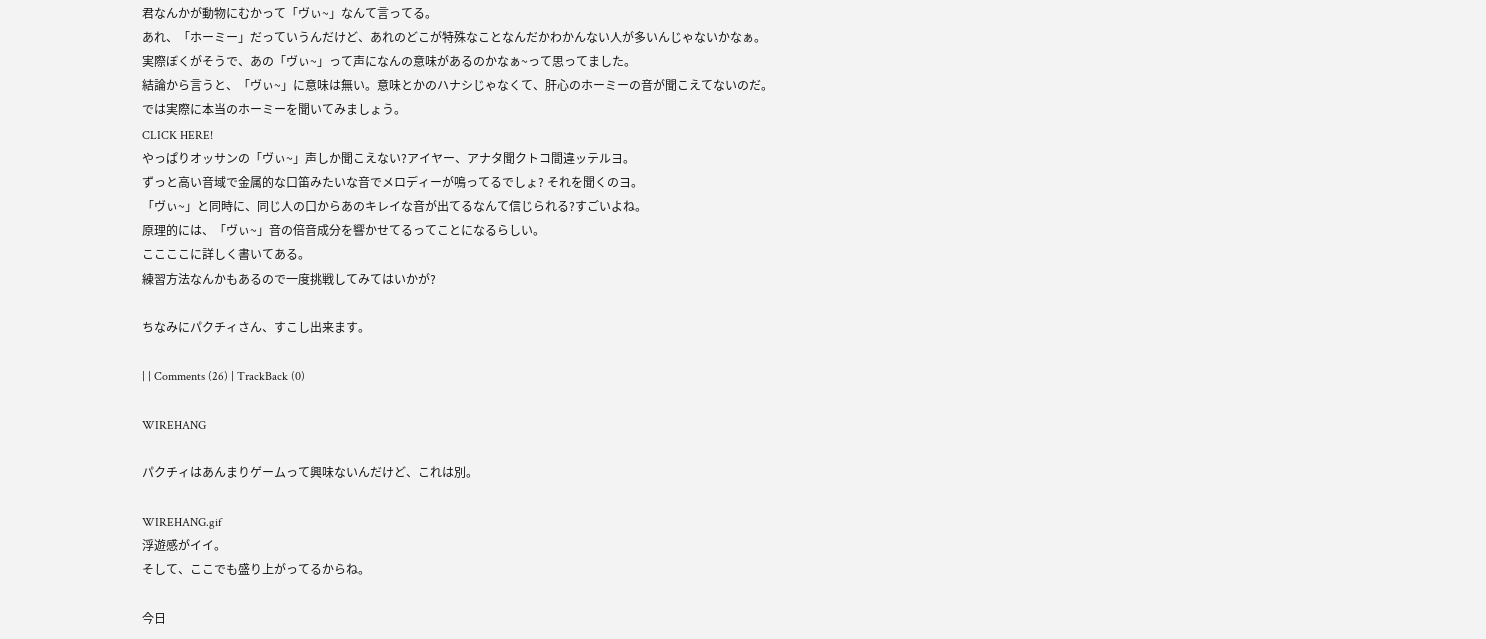君なんかが動物にむかって「ヴぃ~」なんて言ってる。
あれ、「ホーミー」だっていうんだけど、あれのどこが特殊なことなんだかわかんない人が多いんじゃないかなぁ。
実際ぼくがそうで、あの「ヴぃ~」って声になんの意味があるのかなぁ~って思ってました。
結論から言うと、「ヴぃ~」に意味は無い。意味とかのハナシじゃなくて、肝心のホーミーの音が聞こえてないのだ。
では実際に本当のホーミーを聞いてみましょう。
CLICK HERE!
やっぱりオッサンの「ヴぃ~」声しか聞こえない?アイヤー、アナタ聞クトコ間違ッテルヨ。
ずっと高い音域で金属的な口笛みたいな音でメロディーが鳴ってるでしょ? それを聞くのヨ。
「ヴぃ~」と同時に、同じ人の口からあのキレイな音が出てるなんて信じられる?すごいよね。
原理的には、「ヴぃ~」音の倍音成分を響かせてるってことになるらしい。
ここここに詳しく書いてある。
練習方法なんかもあるので一度挑戦してみてはいかが?

ちなみにパクチィさん、すこし出来ます。

| | Comments (26) | TrackBack (0)

WIREHANG

パクチィはあんまりゲームって興味ないんだけど、これは別。

WIREHANG.gif
浮遊感がイイ。
そして、ここでも盛り上がってるからね。

今日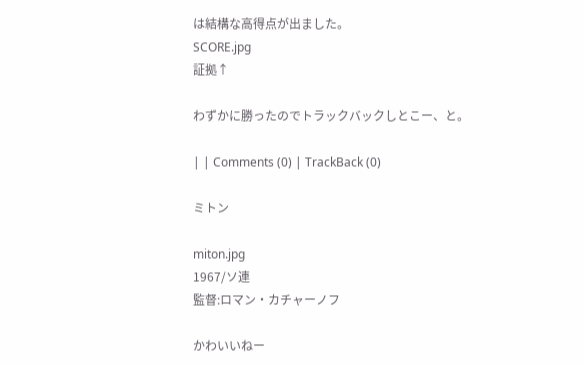は結構な高得点が出ました。
SCORE.jpg
証拠↑

わずかに勝ったのでトラックバックしとこー、と。

| | Comments (0) | TrackBack (0)

ミトン

miton.jpg
1967/ソ連
監督:ロマン・カチャーノフ

かわいいねー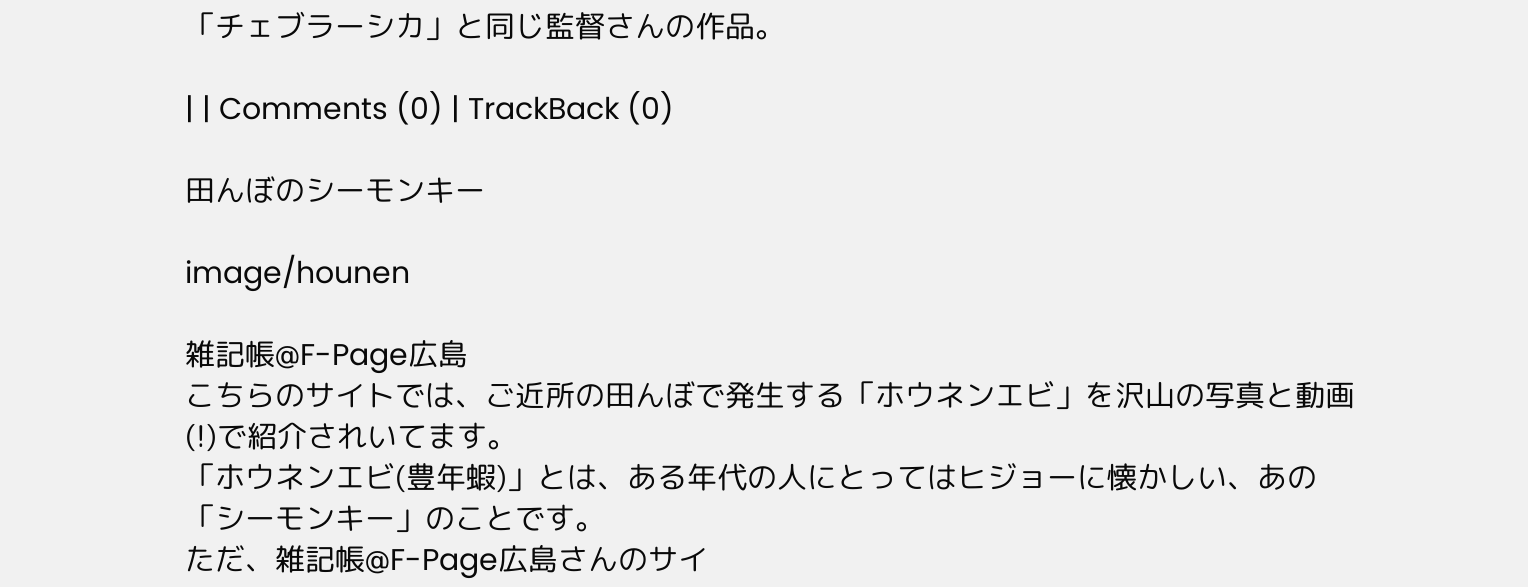「チェブラーシカ」と同じ監督さんの作品。

| | Comments (0) | TrackBack (0)

田んぼのシーモンキー

image/hounen

雑記帳@F-Page広島
こちらのサイトでは、ご近所の田んぼで発生する「ホウネンエビ」を沢山の写真と動画(!)で紹介されいてます。
「ホウネンエビ(豊年蝦)」とは、ある年代の人にとってはヒジョーに懐かしい、あの「シーモンキー」のことです。
ただ、雑記帳@F-Page広島さんのサイ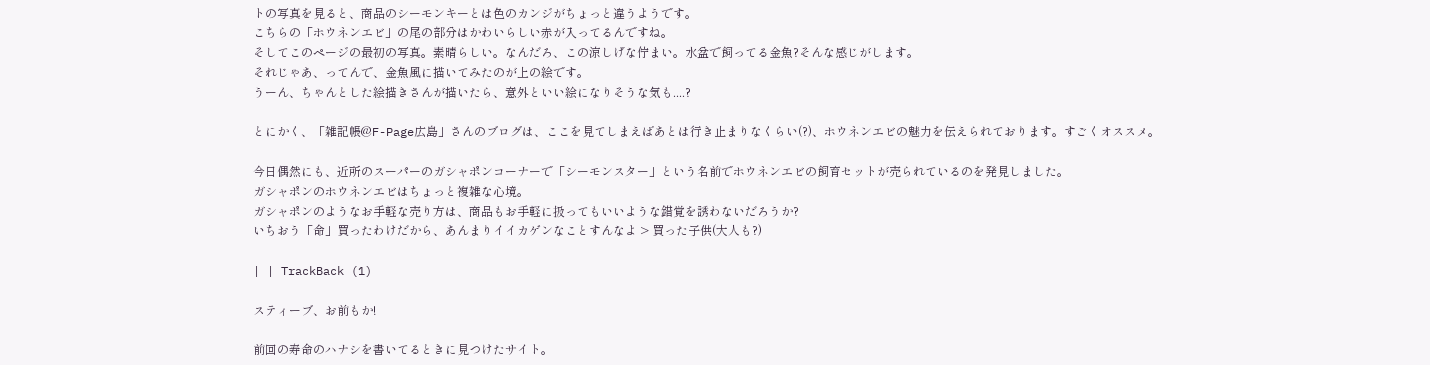トの写真を見ると、商品のシーモンキーとは色のカンジがちょっと違うようです。
こちらの「ホウネンエビ」の尾の部分はかわいらしい赤が入ってるんですね。
そしてこのページの最初の写真。素晴らしい。なんだろ、この涼しげな佇まい。水盆で飼ってる金魚?そんな感じがします。
それじゃあ、ってんで、金魚風に描いてみたのが上の絵です。
うーん、ちゃんとした絵描きさんが描いたら、意外といい絵になりそうな気も....?

とにかく、「雑記帳@F-Page広島」さんのブログは、ここを見てしまえばあとは行き止まりなくらい(?)、ホウネンエビの魅力を伝えられております。すごくオススメ。

今日偶然にも、近所のスーパーのガシャポンコーナーで「シーモンスター」という名前でホウネンエビの飼育セットが売られているのを発見しました。
ガシャポンのホウネンエビはちょっと複雑な心境。
ガシャポンのようなお手軽な売り方は、商品もお手軽に扱ってもいいような錯覚を誘わないだろうか?
いちおう「命」買ったわけだから、あんまりイイカゲンなことすんなよ > 買った子供(大人も?)

| | TrackBack (1)

スティーブ、お前もか!

前回の寿命のハナシを書いてるときに見つけたサイト。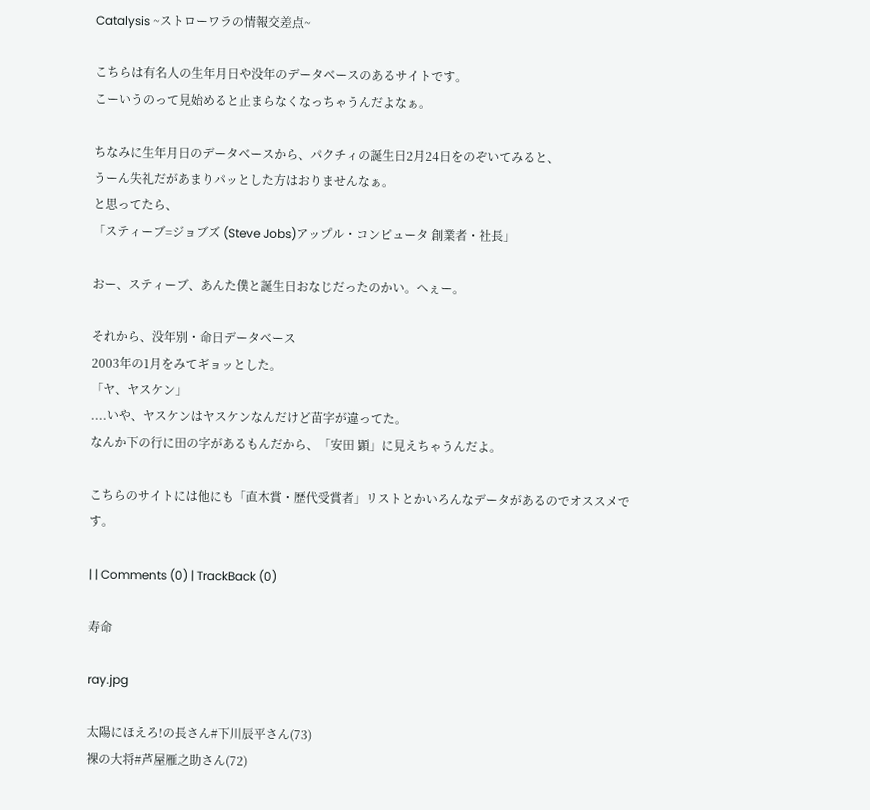Catalysis ~ストローワラの情報交差点~

こちらは有名人の生年月日や没年のデータベースのあるサイトです。
こーいうのって見始めると止まらなくなっちゃうんだよなぁ。

ちなみに生年月日のデータベースから、パクチィの誕生日2月24日をのぞいてみると、
うーん失礼だがあまりパッとした方はおりませんなぁ。
と思ってたら、
「スティーブ=ジョブズ (Steve Jobs)アップル・コンピュータ 創業者・社長」

おー、スティーブ、あんた僕と誕生日おなじだったのかい。へぇー。

それから、没年別・命日データベース
2003年の1月をみてギョッとした。
「ヤ、ヤスケン」
....いや、ヤスケンはヤスケンなんだけど苗字が違ってた。
なんか下の行に田の字があるもんだから、「安田 顕」に見えちゃうんだよ。

こちらのサイトには他にも「直木賞・歴代受賞者」リストとかいろんなデータがあるのでオススメです。

| | Comments (0) | TrackBack (0)

寿命

ray.jpg

太陽にほえろ!の長さん#下川辰平さん(73)
裸の大将#芦屋雁之助さん(72)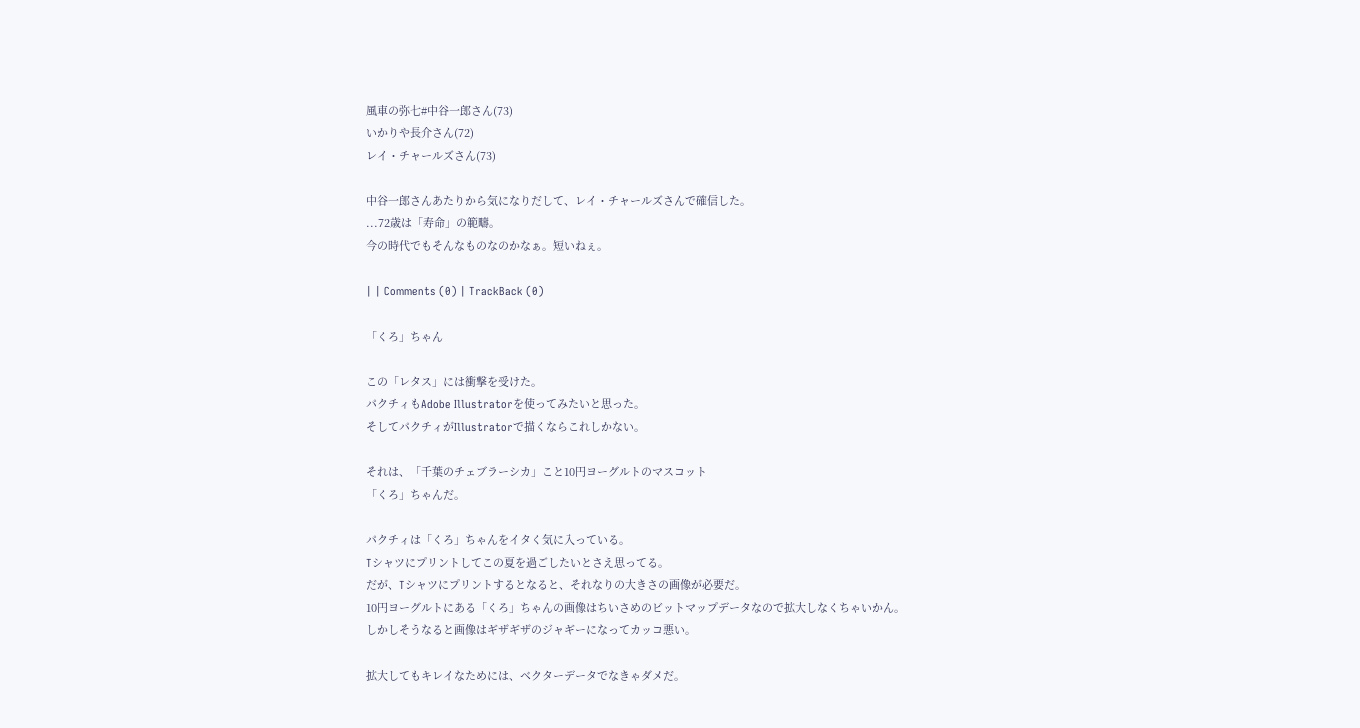風車の弥七#中谷一郎さん(73)
いかりや長介さん(72)
レイ・チャールズさん(73)

中谷一郎さんあたりから気になりだして、レイ・チャールズさんで確信した。
...72歳は「寿命」の範疇。
今の時代でもそんなものなのかなぁ。短いねぇ。

| | Comments (0) | TrackBack (0)

「くろ」ちゃん

この「レタス」には衝撃を受けた。
パクチィもAdobe Illustratorを使ってみたいと思った。
そしてパクチィがIllustratorで描くならこれしかない。

それは、「千葉のチェブラーシカ」こと10円ヨーグルトのマスコット
「くろ」ちゃんだ。

パクチィは「くろ」ちゃんをイタく気に入っている。
Tシャツにプリントしてこの夏を過ごしたいとさえ思ってる。
だが、Tシャツにプリントするとなると、それなりの大きさの画像が必要だ。
10円ヨーグルトにある「くろ」ちゃんの画像はちいさめのビットマップデータなので拡大しなくちゃいかん。
しかしそうなると画像はギザギザのジャギーになってカッコ悪い。

拡大してもキレイなためには、ベクターデータでなきゃダメだ。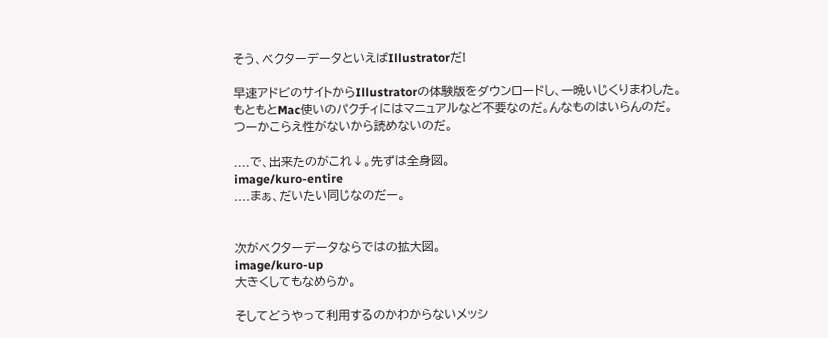そう、ベクターデータといえばIllustratorだ!

早速アドビのサイトからIllustratorの体験版をダウンロードし、一晩いじくりまわした。
もともとMac使いのパクチィにはマニュアルなど不要なのだ。んなものはいらんのだ。
つーかこらえ性がないから読めないのだ。

....で、出来たのがこれ↓。先ずは全身図。
image/kuro-entire
....まぁ、だいたい同じなのだー。


次がベクターデータならではの拡大図。
image/kuro-up
大きくしてもなめらか。

そしてどうやって利用するのかわからないメッシ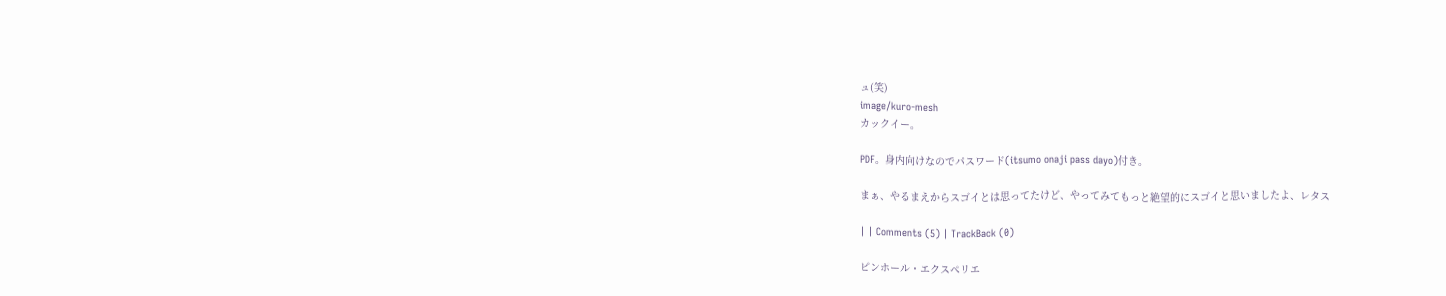ュ(笑)
image/kuro-mesh
カックイー。

PDF。身内向けなのでパスワード(itsumo onaji pass dayo)付き。

まぁ、やるまえからスゴイとは思ってたけど、やってみてもっと絶望的にスゴイと思いましたよ、レタス

| | Comments (5) | TrackBack (0)

ピンホール・エクスペリエ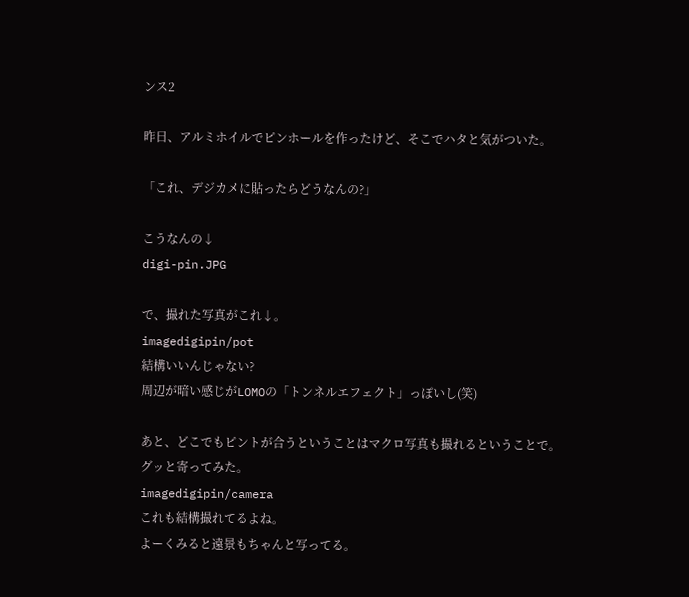ンス2

昨日、アルミホイルでピンホールを作ったけど、そこでハタと気がついた。

「これ、デジカメに貼ったらどうなんの?」

こうなんの↓
digi-pin.JPG

で、撮れた写真がこれ↓。
imagedigipin/pot
結構いいんじゃない?
周辺が暗い感じがLOMOの「トンネルエフェクト」っぽいし(笑)

あと、どこでもピントが合うということはマクロ写真も撮れるということで。
グッと寄ってみた。
imagedigipin/camera
これも結構撮れてるよね。
よーくみると遠景もちゃんと写ってる。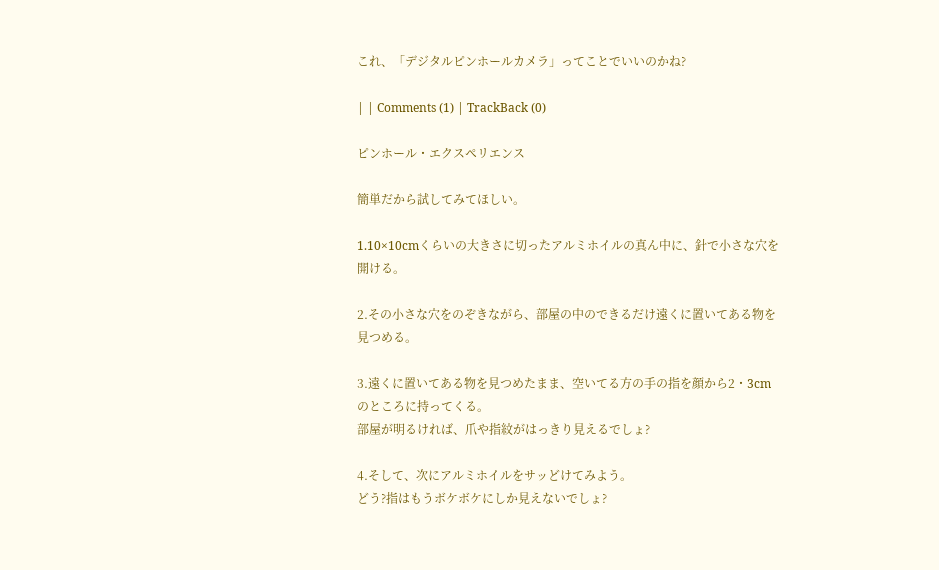これ、「デジタルピンホールカメラ」ってことでいいのかね?

| | Comments (1) | TrackBack (0)

ピンホール・エクスペリエンス

簡単だから試してみてほしい。

1.10×10cmくらいの大きさに切ったアルミホイルの真ん中に、針で小さな穴を開ける。

2.その小さな穴をのぞきながら、部屋の中のできるだけ遠くに置いてある物を見つめる。

3.遠くに置いてある物を見つめたまま、空いてる方の手の指を顔から2・3cmのところに持ってくる。
部屋が明るければ、爪や指紋がはっきり見えるでしょ?

4.そして、次にアルミホイルをサッどけてみよう。
どう?指はもうボケボケにしか見えないでしょ?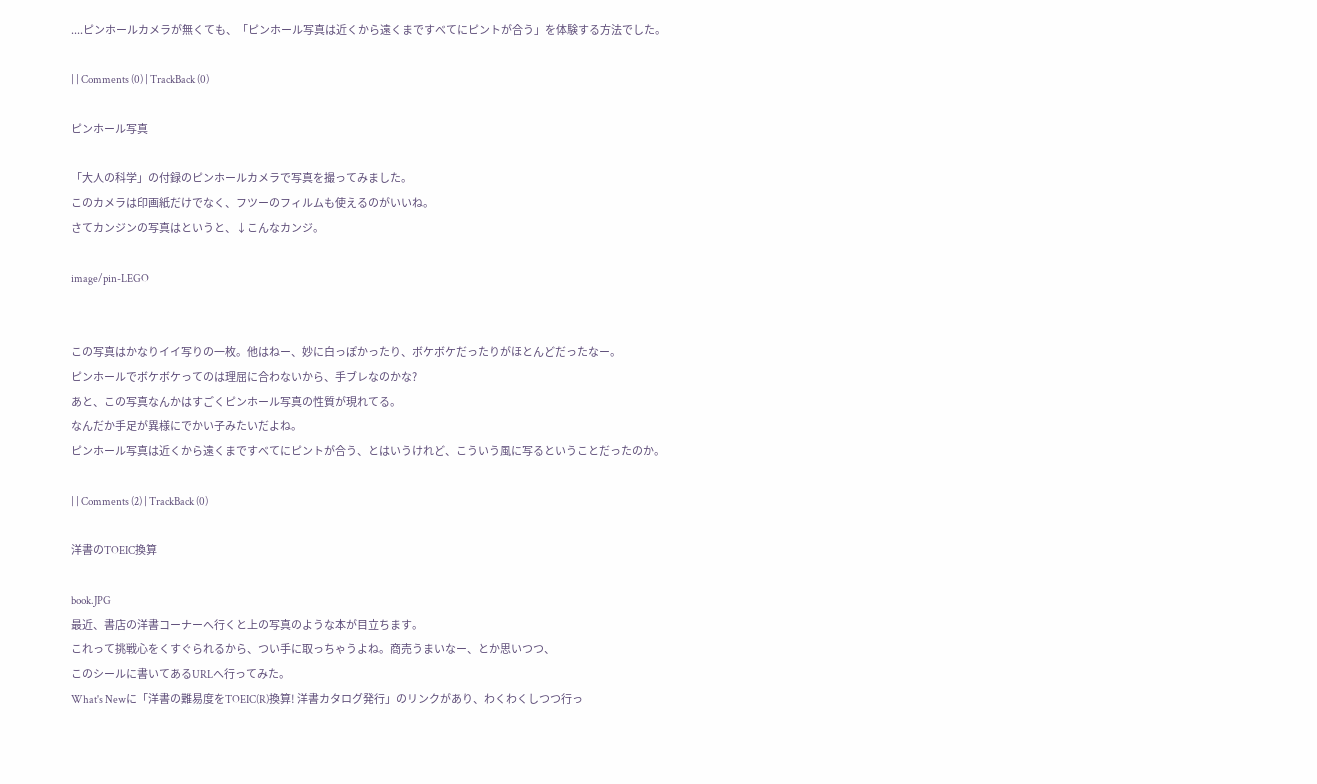....ピンホールカメラが無くても、「ピンホール写真は近くから遠くまですべてにピントが合う」を体験する方法でした。

| | Comments (0) | TrackBack (0)

ピンホール写真

「大人の科学」の付録のピンホールカメラで写真を撮ってみました。
このカメラは印画紙だけでなく、フツーのフィルムも使えるのがいいね。
さてカンジンの写真はというと、↓こんなカンジ。

image/pin-LEGO


この写真はかなりイイ写りの一枚。他はねー、妙に白っぽかったり、ボケボケだったりがほとんどだったなー。
ピンホールでボケボケってのは理屈に合わないから、手ブレなのかな?
あと、この写真なんかはすごくピンホール写真の性質が現れてる。
なんだか手足が異様にでかい子みたいだよね。
ピンホール写真は近くから遠くまですべてにピントが合う、とはいうけれど、こういう風に写るということだったのか。

| | Comments (2) | TrackBack (0)

洋書のTOEIC換算

book.JPG
最近、書店の洋書コーナーへ行くと上の写真のような本が目立ちます。
これって挑戦心をくすぐられるから、つい手に取っちゃうよね。商売うまいなー、とか思いつつ、
このシールに書いてあるURLへ行ってみた。
What's Newに「洋書の難易度をTOEIC(R)換算! 洋書カタログ発行」のリンクがあり、わくわくしつつ行っ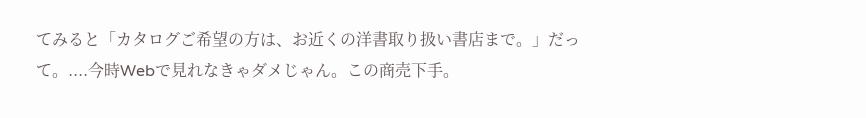てみると「カタログご希望の方は、お近くの洋書取り扱い書店まで。」だって。....今時Webで見れなきゃダメじゃん。この商売下手。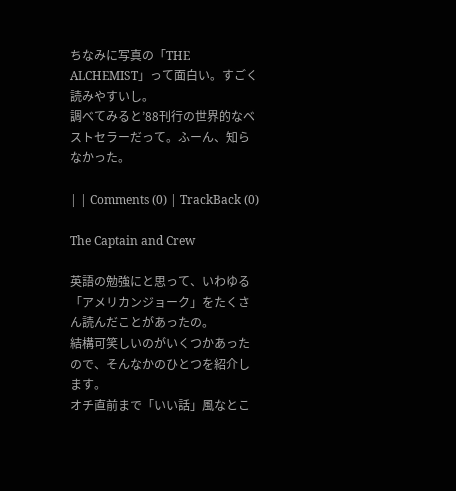ちなみに写真の「THE ALCHEMIST」って面白い。すごく読みやすいし。
調べてみると’88刊行の世界的なベストセラーだって。ふーん、知らなかった。

| | Comments (0) | TrackBack (0)

The Captain and Crew

英語の勉強にと思って、いわゆる「アメリカンジョーク」をたくさん読んだことがあったの。
結構可笑しいのがいくつかあったので、そんなかのひとつを紹介します。
オチ直前まで「いい話」風なとこ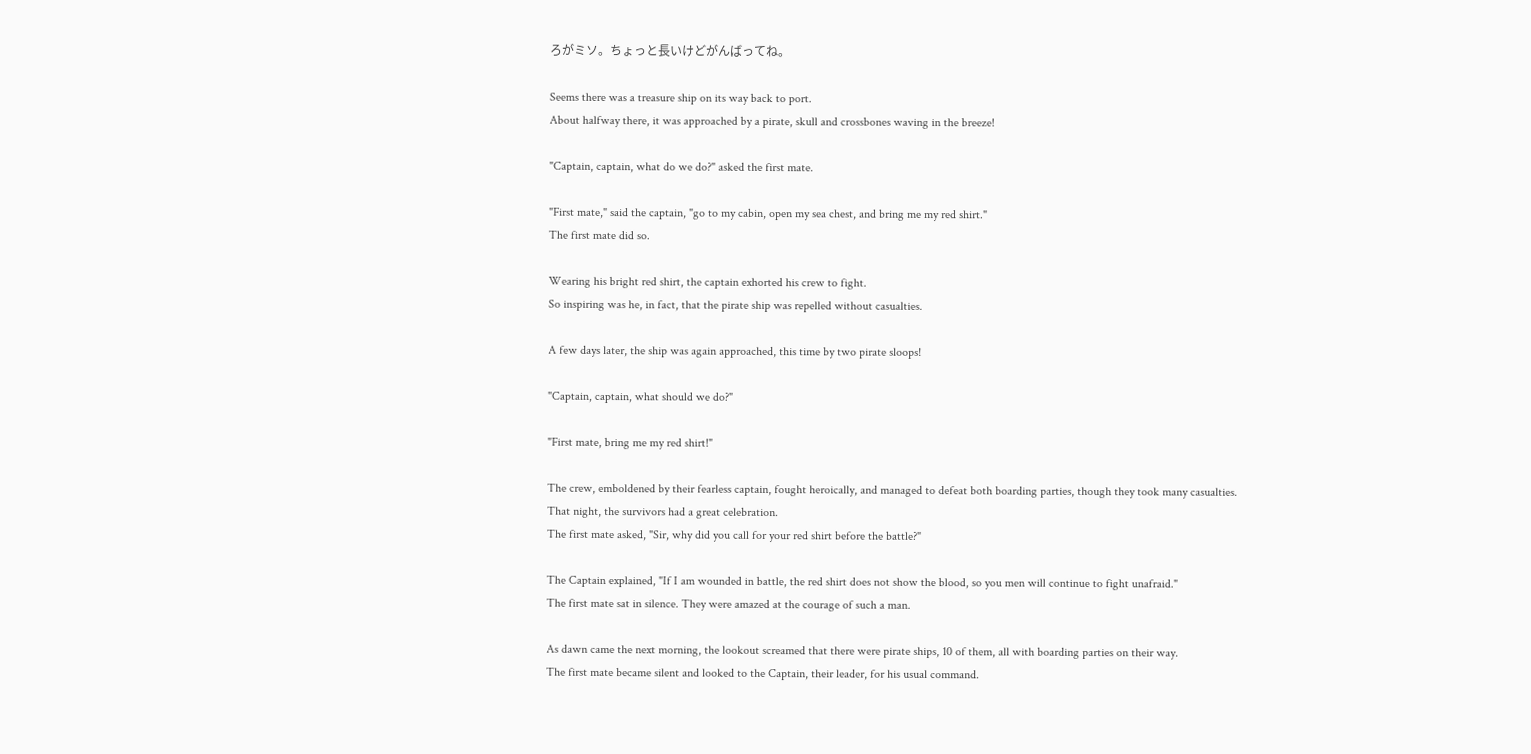ろがミソ。ちょっと長いけどがんばってね。

Seems there was a treasure ship on its way back to port.
About halfway there, it was approached by a pirate, skull and crossbones waving in the breeze!

"Captain, captain, what do we do?" asked the first mate.

"First mate," said the captain, "go to my cabin, open my sea chest, and bring me my red shirt."
The first mate did so.

Wearing his bright red shirt, the captain exhorted his crew to fight.
So inspiring was he, in fact, that the pirate ship was repelled without casualties.

A few days later, the ship was again approached, this time by two pirate sloops!

"Captain, captain, what should we do?"

"First mate, bring me my red shirt!"

The crew, emboldened by their fearless captain, fought heroically, and managed to defeat both boarding parties, though they took many casualties.
That night, the survivors had a great celebration.
The first mate asked, "Sir, why did you call for your red shirt before the battle?"

The Captain explained, "If I am wounded in battle, the red shirt does not show the blood, so you men will continue to fight unafraid."
The first mate sat in silence. They were amazed at the courage of such a man.

As dawn came the next morning, the lookout screamed that there were pirate ships, 10 of them, all with boarding parties on their way.
The first mate became silent and looked to the Captain, their leader, for his usual command.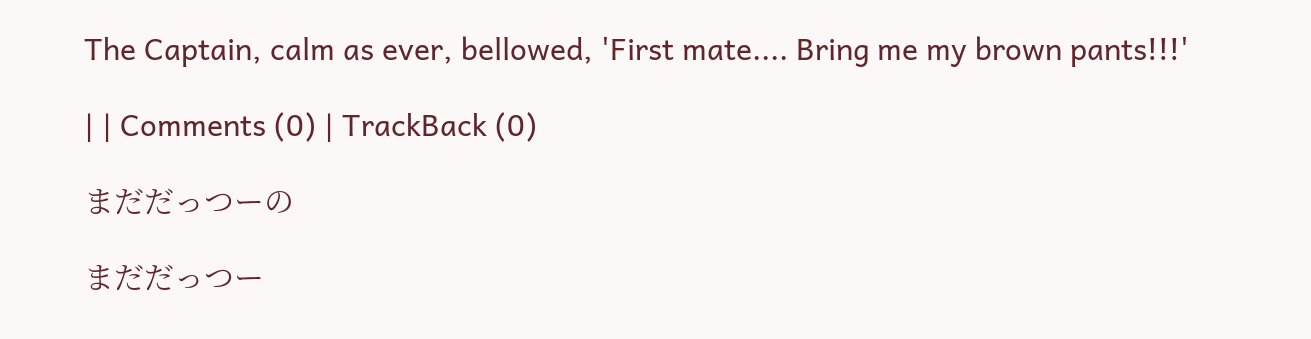The Captain, calm as ever, bellowed, 'First mate.... Bring me my brown pants!!!'

| | Comments (0) | TrackBack (0)

まだだっつーの

まだだっつー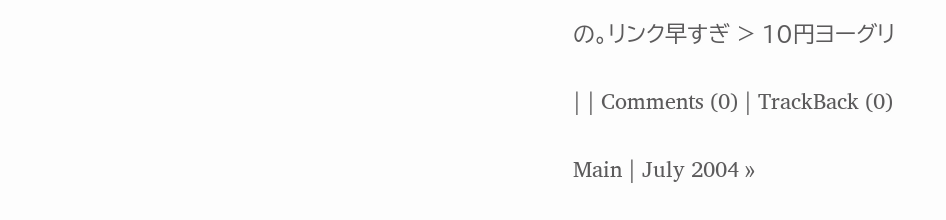の。リンク早すぎ > 10円ヨーグリ

| | Comments (0) | TrackBack (0)

Main | July 2004 »